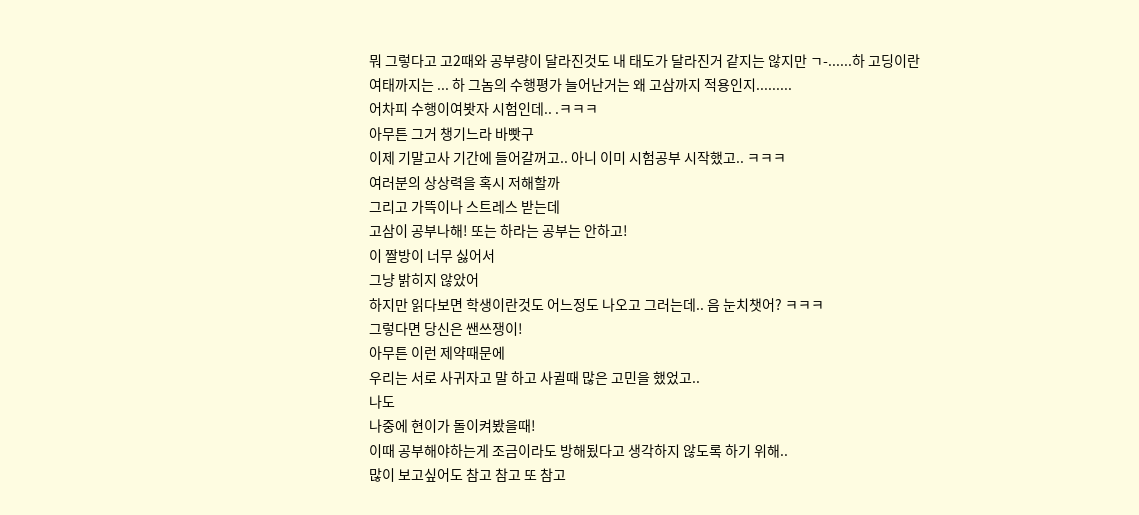뭐 그렇다고 고2때와 공부량이 달라진것도 내 태도가 달라진거 같지는 않지만 ㄱ-......하 고딩이란
여태까지는 ... 하 그놈의 수행평가 늘어난거는 왜 고삼까지 적용인지.........
어차피 수행이여봣자 시험인데.. .ㅋㅋㅋ
아무튼 그거 챙기느라 바빳구
이제 기말고사 기간에 들어갈꺼고.. 아니 이미 시험공부 시작했고.. ㅋㅋㅋ
여러분의 상상력을 혹시 저해할까
그리고 가뜩이나 스트레스 받는데
고삼이 공부나해! 또는 하라는 공부는 안하고!
이 짤방이 너무 싫어서
그냥 밝히지 않았어
하지만 읽다보면 학생이란것도 어느정도 나오고 그러는데.. 음 눈치챗어? ㅋㅋㅋ
그렇다면 당신은 쌘쓰쟁이!
아무튼 이런 제약때문에
우리는 서로 사귀자고 말 하고 사귈때 많은 고민을 했었고..
나도
나중에 현이가 돌이켜봤을때!
이때 공부해야하는게 조금이라도 방해됬다고 생각하지 않도록 하기 위해..
많이 보고싶어도 참고 참고 또 참고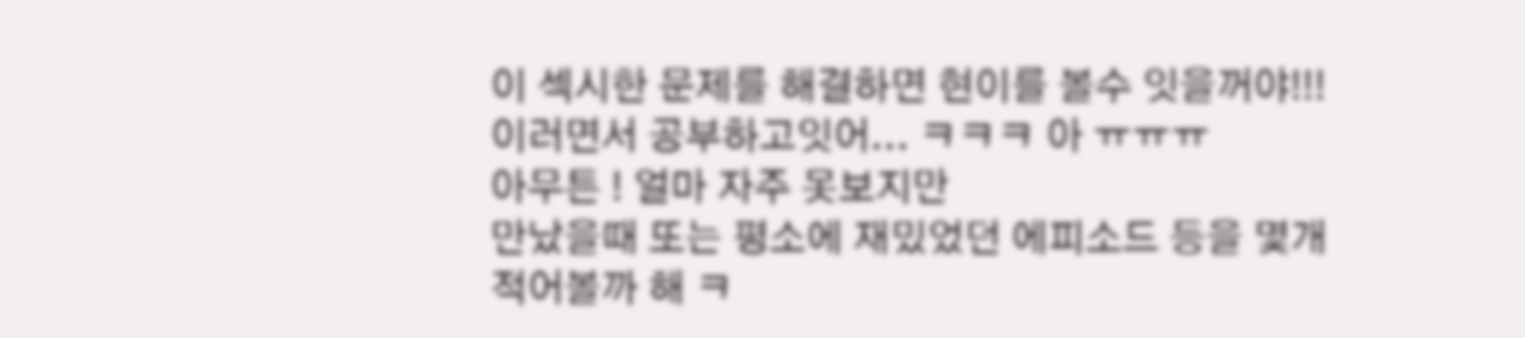이 섹시한 문제를 해결하면 현이를 볼수 잇을꺼야!!!
이러면서 공부하고잇어... ㅋㅋㅋ 아 ㅠㅠㅠ
아무튼 ! 얼마 자주 못보지만
만났을때 또는 평소에 재밌었던 에피소드 등을 몇개 적어볼까 해 ㅋ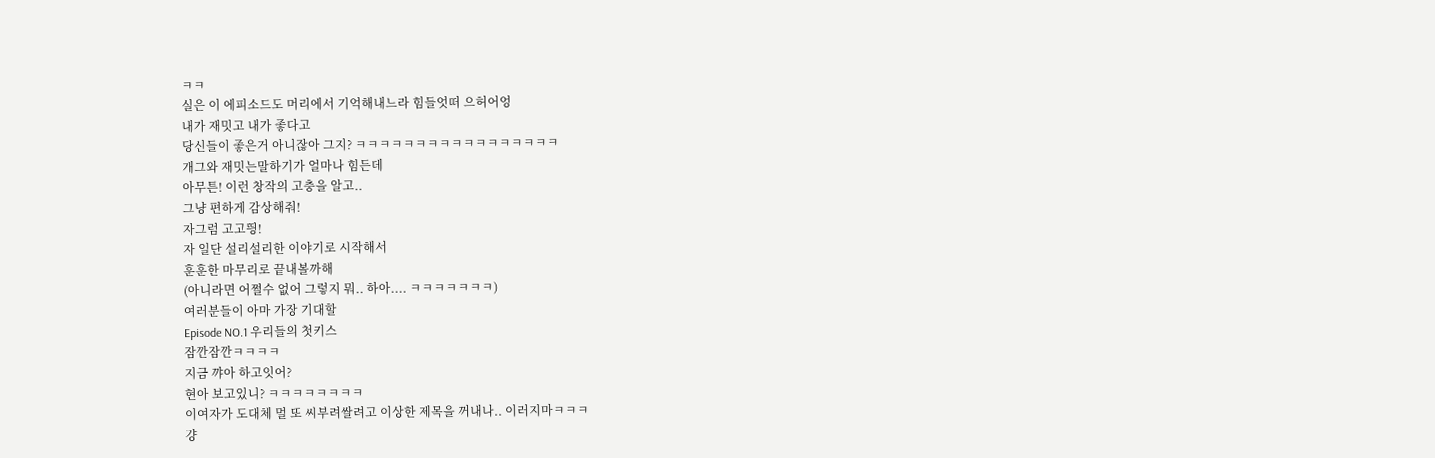ㅋㅋ
실은 이 에피소드도 머리에서 기억해내느라 힘들엇떠 으허어엉
내가 재밋고 내가 좋다고
당신들이 좋은거 아니잖아 그지? ㅋㅋㅋㅋㅋㅋㅋㅋㅋㅋㅋㅋㅋㅋㅋㅋㅋ
개그와 재밋는말하기가 얼마나 힘든데
아무튼! 이런 창작의 고충을 알고..
그냥 편하게 감상해줘!
자그럼 고고띙!
자 일단 설리설리한 이야기로 시작해서
훈훈한 마무리로 끝내볼까해
(아니라면 어쩔수 없어 그렇지 뭐.. 하아.... ㅋㅋㅋㅋㅋㅋㅋ)
여러분들이 아마 가장 기대할
Episode NO.1 우리들의 첫키스
잠깐잠깐ㅋㅋㅋㅋ
지금 꺄아 하고잇어?
현아 보고있니? ㅋㅋㅋㅋㅋㅋㅋㅋ
이여자가 도대체 멀 또 씨부려쌀려고 이상한 제목을 꺼내나.. 이러지마ㅋㅋㅋ
걍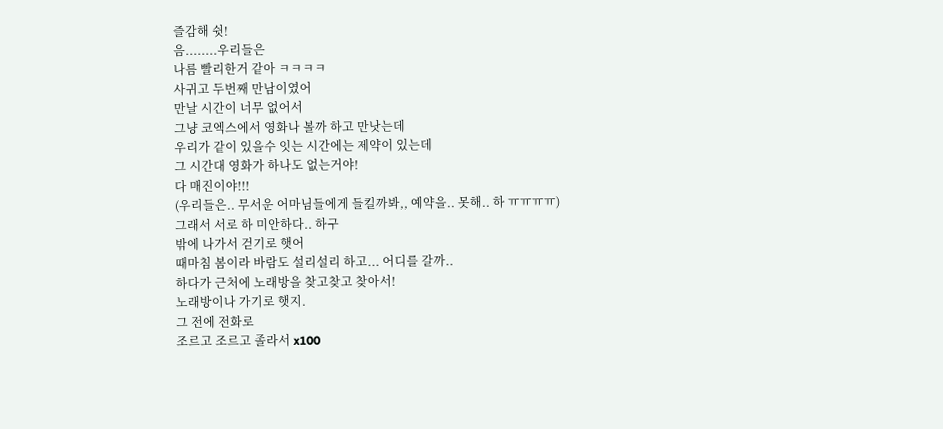즐감해 쉿!
음........우리들은
나름 빨리한거 같아 ㅋㅋㅋㅋ
사귀고 두번째 만남이였어
만날 시간이 너무 없어서
그냥 코엑스에서 영화나 볼까 하고 만낫는데
우리가 같이 있을수 잇는 시간에는 제약이 있는데
그 시간대 영화가 하나도 없는거야!
다 매진이야!!!
(우리들은.. 무서운 어마님들에게 들킬까봐,, 예약을.. 못해.. 하 ㅠㅠㅠㅠ)
그래서 서로 하 미안하다.. 하구
밖에 나가서 걷기로 햇어
때마침 봄이라 바람도 설리설리 하고... 어디를 갈까..
하다가 근처에 노래방을 찾고찾고 찾아서!
노래방이나 가기로 햇지.
그 전에 전화로
조르고 조르고 졸라서 x100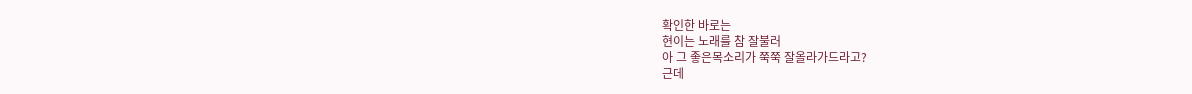확인한 바로는
현이는 노래를 참 잘불러
아 그 좋은목소리가 쭉쭉 잘올라가드라고?
근데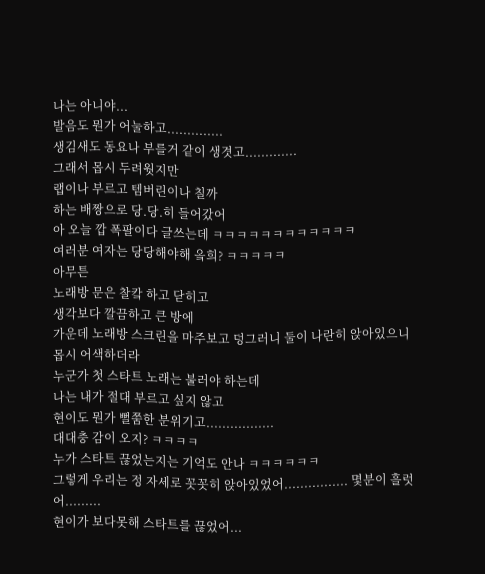나는 아니야...
발음도 뭔가 어눌하고..............
생김새도 동요나 부를거 같이 생겻고.............
그래서 몹시 두려웟지만
랩이나 부르고 템버린이나 칠까
하는 배짱으로 당.당.히 들어갔어
아 오늘 깝 폭팔이다 글쓰는데 ㅋㅋㅋㅋㅋㅋㅋㅋㅋㅋㅋㅋ
여러분 여자는 당당해야해 옼희? ㅋㅋㅋㅋㅋ
아무튼
노래방 문은 찰캌 하고 닫히고
생각보다 깔끔하고 큰 방에
가운데 노래방 스크린을 마주보고 덩그러니 둘이 나란히 앉아있으니
몹시 어색하더라
누군가 첫 스타트 노래는 불러야 하는데
나는 내가 절대 부르고 싶지 않고
현이도 뭔가 뻘쭘한 분위기고.................
대대충 감이 오지? ㅋㅋㅋㅋ
누가 스타트 끊었는지는 기억도 안나 ㅋㅋㅋㅋㅋㅋ
그렇게 우리는 정 자세로 꼿꼿히 앉아있었어................ 몇분이 흘럿어.........
현이가 보다못해 스타트를 끊었어...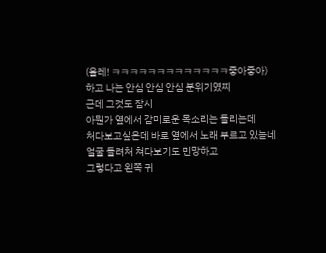(올레! ㅋㅋㅋㅋㅋㅋㅋㅋㅋㅋㅋㅋㅋ좋아좋아)
하고 나는 안심 안심 안심 분위기였찌
근데 그것도 잠시
아뭔가 옆에서 감미로운 목소리는 들리는데
처다보고싶은데 바로 옆에서 노래 부르고 있늗네 얼굴 돌려처 쳐다보기도 민망하고
그렇다고 왼쪽 귀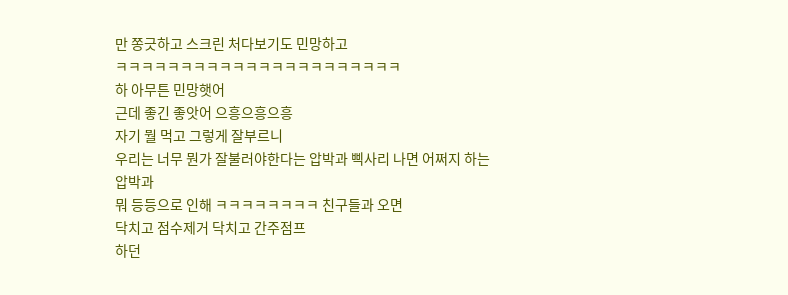만 쫑긋하고 스크린 처다보기도 민망하고
ㅋㅋㅋㅋㅋㅋㅋㅋㅋㅋㅋㅋㅋㅋㅋㅋㅋㅋㅋㅋㅋㅋ
하 아무튼 민망햇어
근데 좋긴 좋앗어 으흥으흥으흥
자기 뭘 먹고 그렇게 잘부르니
우리는 너무 뭔가 잘불러야한다는 압박과 삑사리 나면 어쩌지 하는 압박과
뭐 등등으로 인해 ㅋㅋㅋㅋㅋㅋㅋㅋ 친구들과 오면
닥치고 점수제거 닥치고 간주점프
하던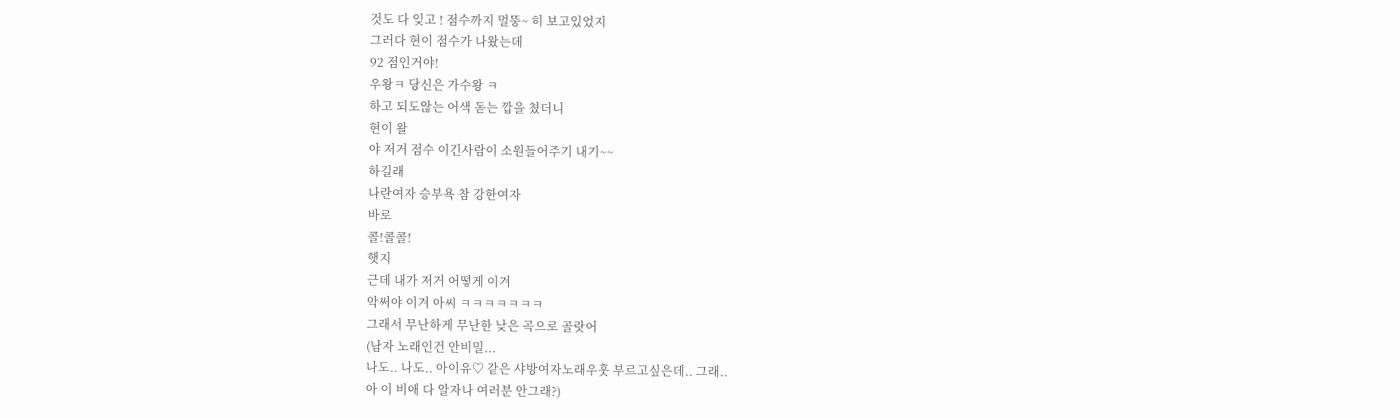것도 다 잊고 ! 점수까지 멀뚱~ 히 보고있었지
그러다 현이 점수가 나왔는데
92 점인거야!
우왕ㅋ 당신은 가수왕 ㅋ
하고 되도않는 어색 돋는 깝을 쳤더니
현이 왈
야 저거 점수 이긴사람이 소원들어주기 내기~~
하길래
나란여자 승부욕 참 강한여자
바로
콜!콜콜!
햇지
근데 내가 저거 어떻게 이겨
악써야 이겨 아씨 ㅋㅋㅋㅋㅋㅋㅋ
그래서 무난하게 무난한 낮은 곡으로 골랏어
(남자 노래인건 안비밀...
나도.. 나도.. 아이유♡ 같은 샤방여자노래우훗 부르고싶은데.. 그래..
아 이 비애 다 알자나 여러분 안그래?)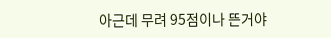아근데 무려 95점이나 뜬거야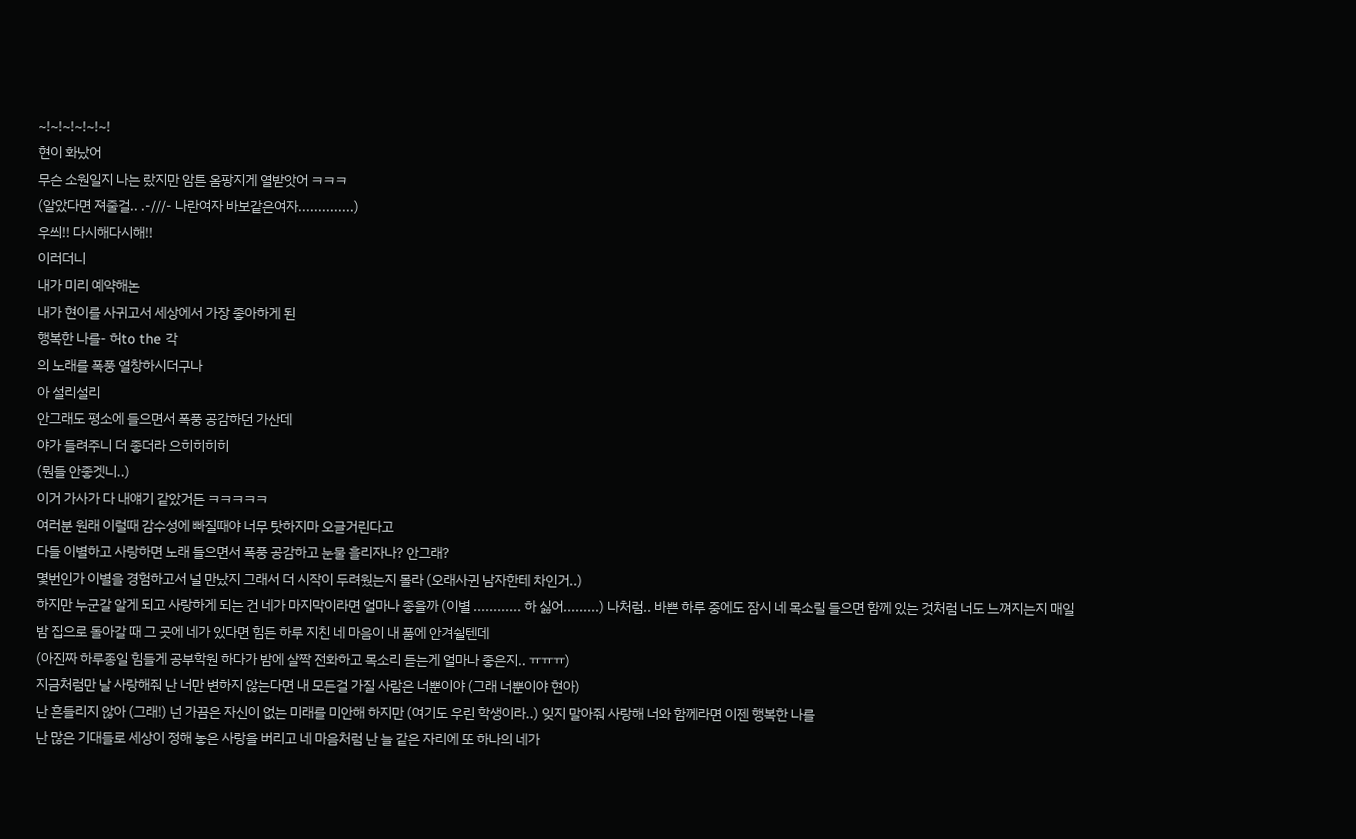~!~!~!~!~!~!
현이 화났어
무슨 소원일지 나는 랐지만 암튼 옴팡지게 열받앗어 ㅋㅋㅋ
(알았다면 져줄걸.. .-///- 나란여자 바보같은여자..............)
우씌!! 다시해다시해!!
이러더니
내가 미리 예약해논
내가 현이를 사귀고서 세상에서 가장 좋아하게 된
행복한 나를- 허to the 각
의 노래를 폭풍 열창하시더구나
아 설리설리
안그래도 평소에 들으면서 폭풍 공감하던 가산데
야가 들려주니 더 좋더라 으히히히히
(뭔들 안좋겟니..)
이거 가사가 다 내얘기 같았거든 ㅋㅋㅋㅋㅋ
여러분 원래 이럴때 감수성에 빠질때야 너무 탓하지마 오글거린다고
다들 이별하고 사랑하면 노래 들으면서 폭풍 공감하고 눈물 흘리자나? 안그래?
몇번인가 이별을 경험하고서 널 만났지 그래서 더 시작이 두려웠는지 몰라 (오래사귄 남자한테 차인거..)
하지만 누군갈 알게 되고 사랑하게 되는 건 네가 마지막이라면 얼마나 좋을까 (이별 ............ 하 싫어.........) 나처럼.. 바쁜 하루 중에도 잠시 네 목소릴 들으면 함께 있는 것처럼 너도 느껴지는지 매일밤 집으로 돌아갈 때 그 곳에 네가 있다면 힘든 하루 지친 네 마음이 내 품에 안겨쉴텐데
(아진짜 하루종일 힘들게 공부학원 하다가 밤에 살짝 전화하고 목소리 듣는게 얼마나 좋은지.. ㅠㅠㅠ)
지금처럼만 날 사랑해줘 난 너만 변하지 않는다면 내 모든걸 가질 사람은 너뿐이야 (그래 너뿐이야 현아)
난 흔들리지 않아 (그래!) 넌 가끔은 자신이 없는 미래를 미안해 하지만 (여기도 우린 학생이라..) 잊지 말아줘 사랑해 너와 함께라면 이젠 행복한 나를
난 많은 기대들로 세상이 정해 놓은 사랑을 버리고 네 마음처럼 난 늘 같은 자리에 또 하나의 네가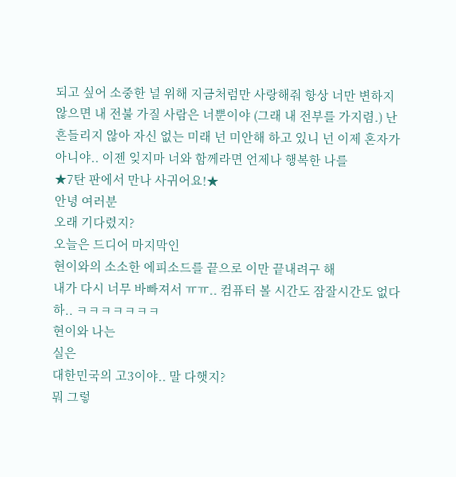되고 싶어 소중한 널 위해 지금처럼만 사랑해줘 항상 너만 변하지 않으면 내 전불 가질 사람은 너뿐이야 (그래 내 전부를 가지렴.) 난 흔들리지 않아 자신 없는 미래 넌 미안해 하고 있니 넌 이제 혼자가 아니야.. 이젠 잊지마 너와 함께라면 언제나 행복한 나를
★7탄 판에서 만나 사귀어요!★
안녕 여러분
오래 기다렸지?
오늘은 드디어 마지막인
현이와의 소소한 에피소드를 끝으로 이만 끝내려구 해
내가 다시 너무 바빠져서 ㅠㅠ.. 컴퓨터 볼 시간도 잠잘시간도 없다 하.. ㅋㅋㅋㅋㅋㅋㅋ
현이와 나는
실은
대한민국의 고3이야.. 말 다햇지?
뭐 그렇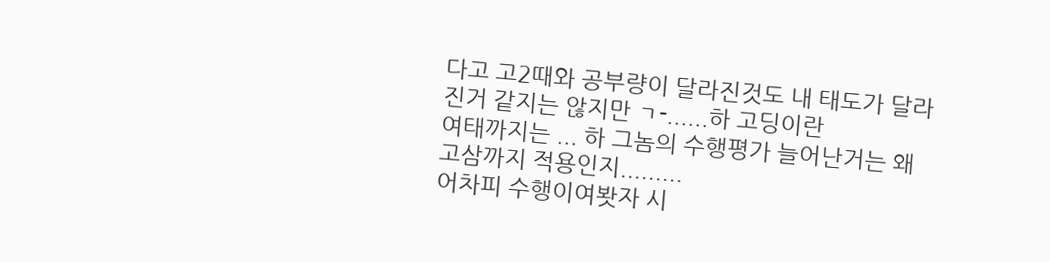다고 고2때와 공부량이 달라진것도 내 태도가 달라진거 같지는 않지만 ㄱ-......하 고딩이란
여태까지는 ... 하 그놈의 수행평가 늘어난거는 왜 고삼까지 적용인지.........
어차피 수행이여봣자 시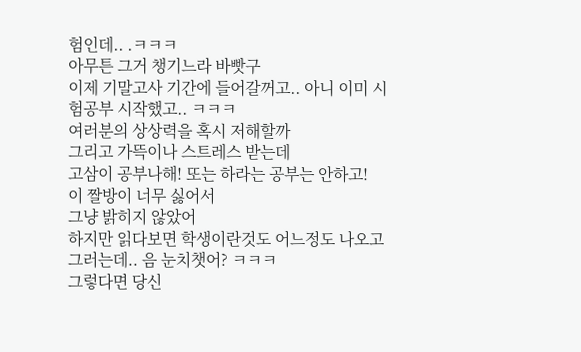험인데.. .ㅋㅋㅋ
아무튼 그거 챙기느라 바빳구
이제 기말고사 기간에 들어갈꺼고.. 아니 이미 시험공부 시작했고.. ㅋㅋㅋ
여러분의 상상력을 혹시 저해할까
그리고 가뜩이나 스트레스 받는데
고삼이 공부나해! 또는 하라는 공부는 안하고!
이 짤방이 너무 싫어서
그냥 밝히지 않았어
하지만 읽다보면 학생이란것도 어느정도 나오고 그러는데.. 음 눈치챗어? ㅋㅋㅋ
그렇다면 당신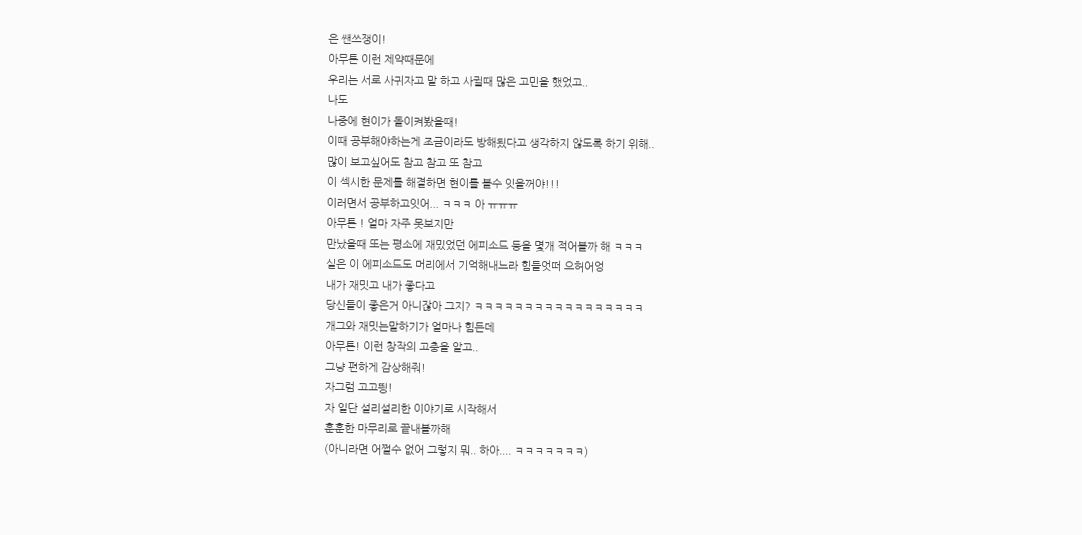은 쌘쓰쟁이!
아무튼 이런 제약때문에
우리는 서로 사귀자고 말 하고 사귈때 많은 고민을 했었고..
나도
나중에 현이가 돌이켜봤을때!
이때 공부해야하는게 조금이라도 방해됬다고 생각하지 않도록 하기 위해..
많이 보고싶어도 참고 참고 또 참고
이 섹시한 문제를 해결하면 현이를 볼수 잇을꺼야!!!
이러면서 공부하고잇어... ㅋㅋㅋ 아 ㅠㅠㅠ
아무튼 ! 얼마 자주 못보지만
만났을때 또는 평소에 재밌었던 에피소드 등을 몇개 적어볼까 해 ㅋㅋㅋ
실은 이 에피소드도 머리에서 기억해내느라 힘들엇떠 으허어엉
내가 재밋고 내가 좋다고
당신들이 좋은거 아니잖아 그지? ㅋㅋㅋㅋㅋㅋㅋㅋㅋㅋㅋㅋㅋㅋㅋㅋㅋ
개그와 재밋는말하기가 얼마나 힘든데
아무튼! 이런 창작의 고충을 알고..
그냥 편하게 감상해줘!
자그럼 고고띙!
자 일단 설리설리한 이야기로 시작해서
훈훈한 마무리로 끝내볼까해
(아니라면 어쩔수 없어 그렇지 뭐.. 하아.... ㅋㅋㅋㅋㅋㅋㅋ)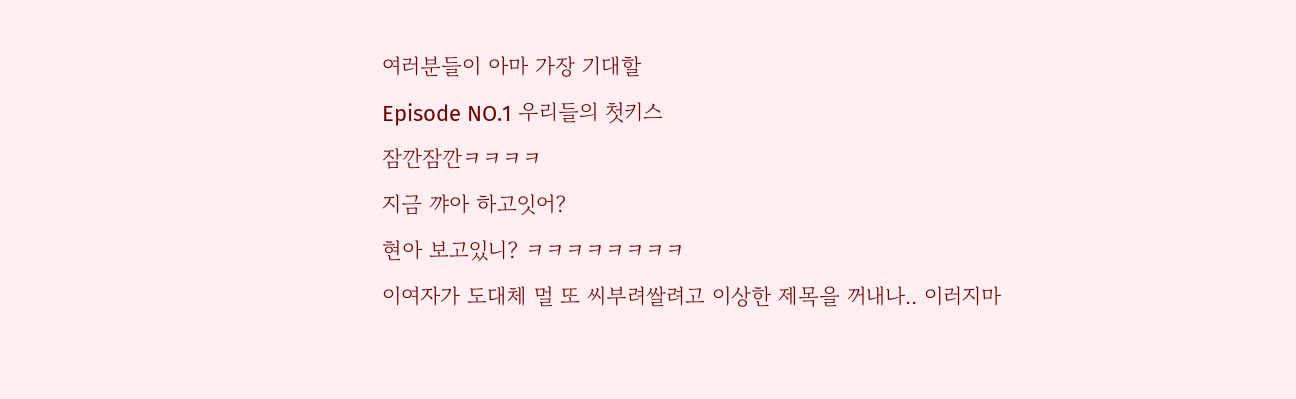여러분들이 아마 가장 기대할
Episode NO.1 우리들의 첫키스
잠깐잠깐ㅋㅋㅋㅋ
지금 꺄아 하고잇어?
현아 보고있니? ㅋㅋㅋㅋㅋㅋㅋㅋ
이여자가 도대체 멀 또 씨부려쌀려고 이상한 제목을 꺼내나.. 이러지마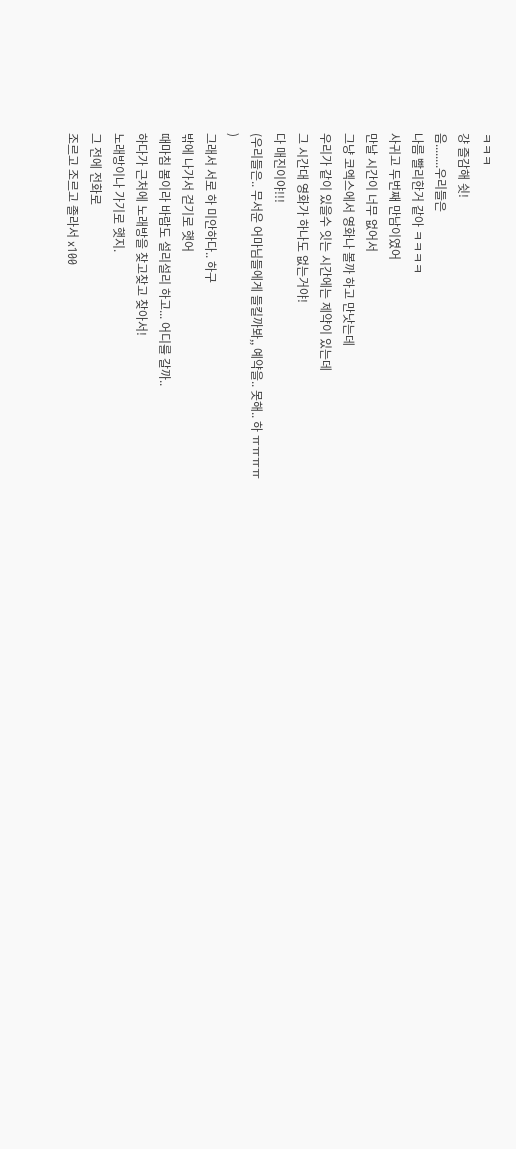ㅋㅋㅋ
걍 즐감해 쉿!
음........우리들은
나름 빨리한거 같아 ㅋㅋㅋㅋ
사귀고 두번째 만남이였어
만날 시간이 너무 없어서
그냥 코엑스에서 영화나 볼까 하고 만낫는데
우리가 같이 있을수 잇는 시간에는 제약이 있는데
그 시간대 영화가 하나도 없는거야!
다 매진이야!!!
(우리들은.. 무서운 어마님들에게 들킬까봐,, 예약을.. 못해.. 하 ㅠㅠㅠㅠ
)
그래서 서로 하 미안하다.. 하구
밖에 나가서 걷기로 햇어
때마침 봄이라 바람도 설리설리 하고... 어디를 갈까..
하다가 근처에 노래방을 찾고찾고 찾아서!
노래방이나 가기로 햇지.
그 전에 전화로
조르고 조르고 졸라서 x100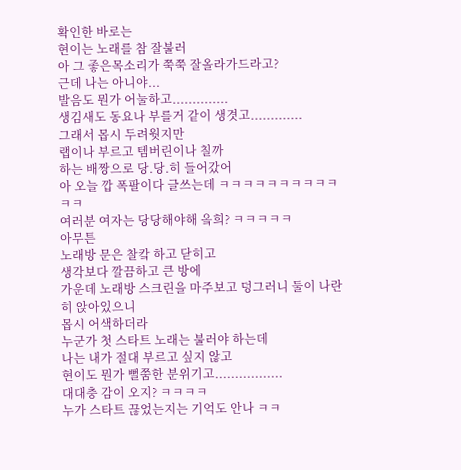확인한 바로는
현이는 노래를 참 잘불러
아 그 좋은목소리가 쭉쭉 잘올라가드라고?
근데 나는 아니야...
발음도 뭔가 어눌하고..............
생김새도 동요나 부를거 같이 생겻고.............
그래서 몹시 두려웟지만
랩이나 부르고 템버린이나 칠까
하는 배짱으로 당.당.히 들어갔어
아 오늘 깝 폭팔이다 글쓰는데 ㅋㅋㅋㅋㅋㅋㅋㅋㅋㅋㅋㅋ
여러분 여자는 당당해야해 옼희? ㅋㅋㅋㅋㅋ
아무튼
노래방 문은 찰캌 하고 닫히고
생각보다 깔끔하고 큰 방에
가운데 노래방 스크린을 마주보고 덩그러니 둘이 나란히 앉아있으니
몹시 어색하더라
누군가 첫 스타트 노래는 불러야 하는데
나는 내가 절대 부르고 싶지 않고
현이도 뭔가 뻘쭘한 분위기고.................
대대충 감이 오지? ㅋㅋㅋㅋ
누가 스타트 끊었는지는 기억도 안나 ㅋㅋ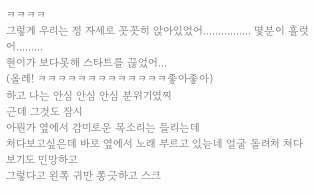ㅋㅋㅋㅋ
그렇게 우리는 정 자세로 꼿꼿히 앉아있었어................ 몇분이 흘럿어.........
현이가 보다못해 스타트를 끊었어...
(올레! ㅋㅋㅋㅋㅋㅋㅋㅋㅋㅋㅋㅋㅋ좋아좋아)
하고 나는 안심 안심 안심 분위기였찌
근데 그것도 잠시
아뭔가 옆에서 감미로운 목소리는 들리는데
처다보고싶은데 바로 옆에서 노래 부르고 있늗네 얼굴 돌려처 쳐다보기도 민망하고
그렇다고 왼쪽 귀만 쫑긋하고 스크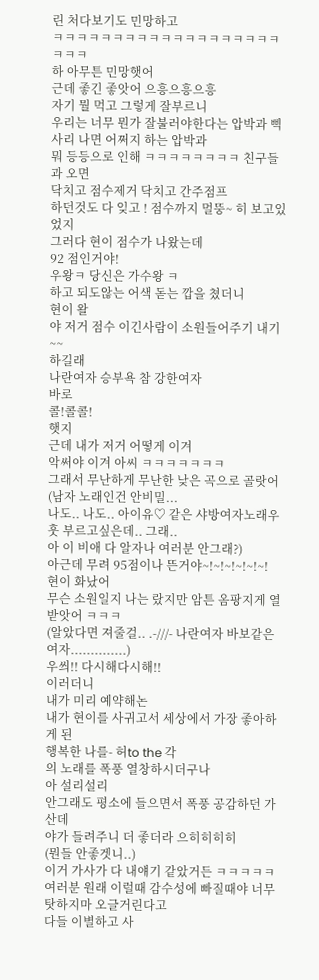린 처다보기도 민망하고
ㅋㅋㅋㅋㅋㅋㅋㅋㅋㅋㅋㅋㅋㅋㅋㅋㅋㅋㅋㅋㅋㅋ
하 아무튼 민망햇어
근데 좋긴 좋앗어 으흥으흥으흥
자기 뭘 먹고 그렇게 잘부르니
우리는 너무 뭔가 잘불러야한다는 압박과 삑사리 나면 어쩌지 하는 압박과
뭐 등등으로 인해 ㅋㅋㅋㅋㅋㅋㅋㅋ 친구들과 오면
닥치고 점수제거 닥치고 간주점프
하던것도 다 잊고 ! 점수까지 멀뚱~ 히 보고있었지
그러다 현이 점수가 나왔는데
92 점인거야!
우왕ㅋ 당신은 가수왕 ㅋ
하고 되도않는 어색 돋는 깝을 쳤더니
현이 왈
야 저거 점수 이긴사람이 소원들어주기 내기~~
하길래
나란여자 승부욕 참 강한여자
바로
콜!콜콜!
햇지
근데 내가 저거 어떻게 이겨
악써야 이겨 아씨 ㅋㅋㅋㅋㅋㅋㅋ
그래서 무난하게 무난한 낮은 곡으로 골랏어
(남자 노래인건 안비밀...
나도.. 나도.. 아이유♡ 같은 샤방여자노래우훗 부르고싶은데.. 그래..
아 이 비애 다 알자나 여러분 안그래?)
아근데 무려 95점이나 뜬거야~!~!~!~!~!~!
현이 화났어
무슨 소원일지 나는 랐지만 암튼 옴팡지게 열받앗어 ㅋㅋㅋ
(알았다면 져줄걸.. .-///- 나란여자 바보같은여자..............)
우씌!! 다시해다시해!!
이러더니
내가 미리 예약해논
내가 현이를 사귀고서 세상에서 가장 좋아하게 된
행복한 나를- 허to the 각
의 노래를 폭풍 열창하시더구나
아 설리설리
안그래도 평소에 들으면서 폭풍 공감하던 가산데
야가 들려주니 더 좋더라 으히히히히
(뭔들 안좋겟니..)
이거 가사가 다 내얘기 같았거든 ㅋㅋㅋㅋㅋ
여러분 원래 이럴때 감수성에 빠질때야 너무 탓하지마 오글거린다고
다들 이별하고 사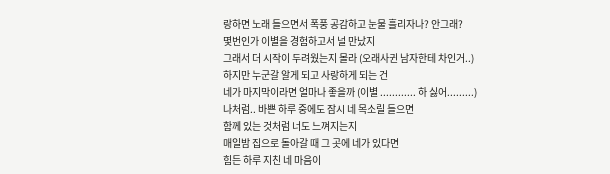랑하면 노래 들으면서 폭풍 공감하고 눈물 흘리자나? 안그래?
몇번인가 이별을 경험하고서 널 만났지
그래서 더 시작이 두려웠는지 몰라 (오래사귄 남자한테 차인거..)
하지만 누군갈 알게 되고 사랑하게 되는 건
네가 마지막이라면 얼마나 좋을까 (이별 ............ 하 싫어.........)
나처럼.. 바쁜 하루 중에도 잠시 네 목소릴 들으면
함께 있는 것처럼 너도 느껴지는지
매일밤 집으로 돌아갈 때 그 곳에 네가 있다면
힘든 하루 지친 네 마음이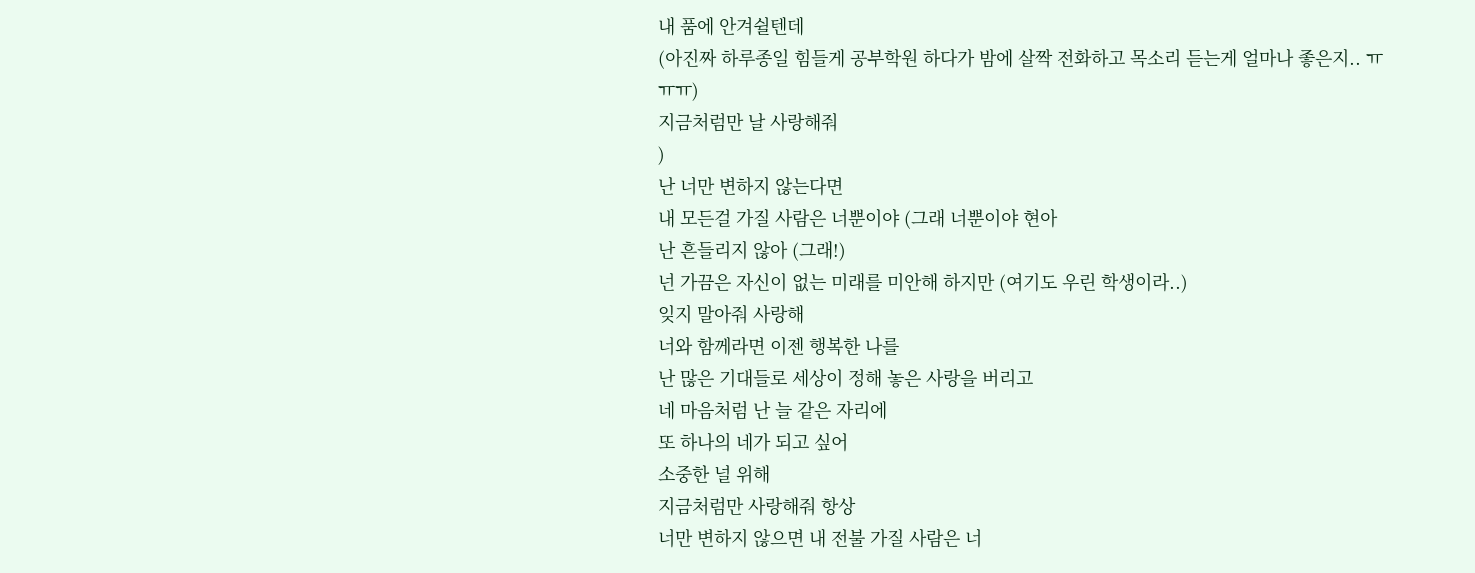내 품에 안겨쉴텐데
(아진짜 하루종일 힘들게 공부학원 하다가 밤에 살짝 전화하고 목소리 듣는게 얼마나 좋은지.. ㅠㅠㅠ)
지금처럼만 날 사랑해줘
)
난 너만 변하지 않는다면
내 모든걸 가질 사람은 너뿐이야 (그래 너뿐이야 현아
난 흔들리지 않아 (그래!)
넌 가끔은 자신이 없는 미래를 미안해 하지만 (여기도 우린 학생이라..)
잊지 말아줘 사랑해
너와 함께라면 이젠 행복한 나를
난 많은 기대들로 세상이 정해 놓은 사랑을 버리고
네 마음처럼 난 늘 같은 자리에
또 하나의 네가 되고 싶어
소중한 널 위해
지금처럼만 사랑해줘 항상
너만 변하지 않으면 내 전불 가질 사람은 너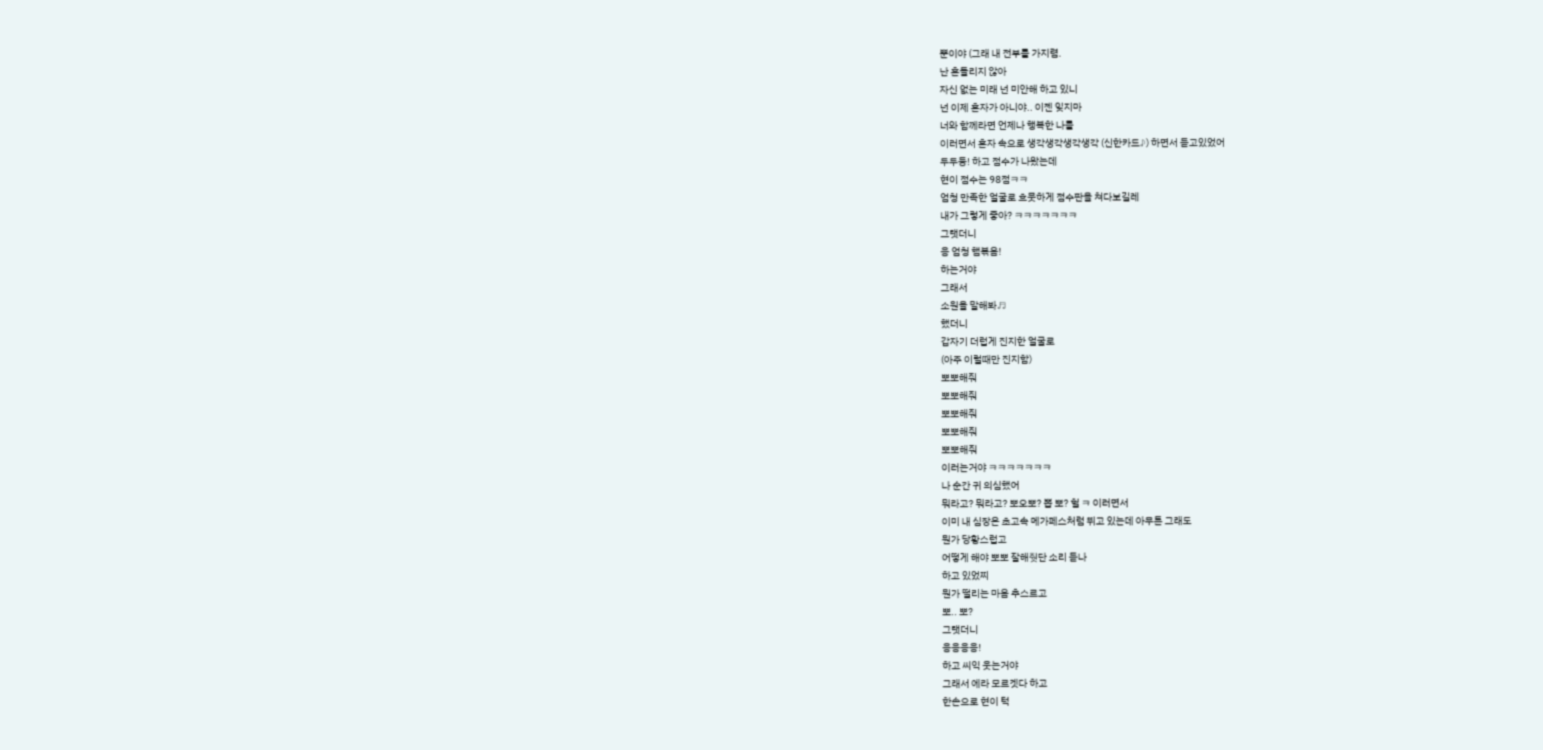뿐이야 (그래 내 전부를 가지렴.
난 흔들리지 않아
자신 없는 미래 넌 미안해 하고 있니
넌 이제 혼자가 아니야.. 이젠 잊지마
너와 함께라면 언제나 행복한 나를
이러면서 혼자 속으로 생각생각생각생각 (신한카드♪) 하면서 듣고있었어
두두둥! 하고 점수가 나왔는데
현이 점수는 98점ㅋㅋ
엄청 만족한 얼굴로 흐뭇하게 점수판을 쳐다보길레
내가 그렇게 좋아? ㅋㅋㅋㅋㅋㅋㅋ
그랫더니
응 엄청 햄볶음!
하는거야
그래서
소원을 말해봐♬
했더니
갑자기 더럽게 진지한 얼굴로
(아주 이럴때만 진지함)
뽀뽀해줘
뽀뽀해줘
뽀뽀해줘
뽀뽀해줘
뽀뽀해줘
이러는거야 ㅋㅋㅋㅋㅋㅋㅋ
나 순간 귀 의심했어
뭐라고? 뭐라고? 뽀오뽀? 뽑 뽀? 헐 ㅋ 이러면서
이미 내 심장은 초고속 메가페스처럼 뛰고 있는데 아무튼 그래도
뭔가 당황스럽고
어떻게 해야 뽀뽀 잘해줫단 소리 듣나
하고 있었찌
뭔가 떨리는 마음 추스르고
뽀.. 뽀?
그랫더니
응응응응!
하고 씨익 웃는거야
그래서 에라 모르겟다 하고
한손으로 현이 턱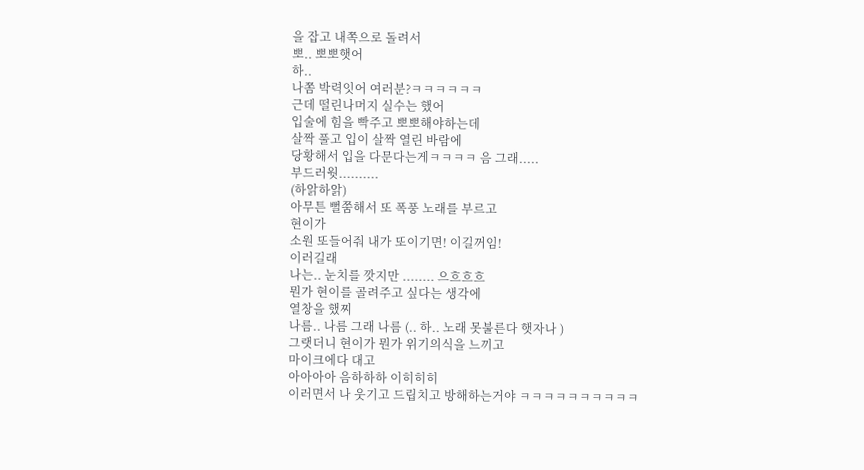을 잡고 내쪽으로 돌려서
뽀.. 뽀뽀햇어
하..
나쫌 박력잇어 여러분?ㅋㅋㅋㅋㅋㅋ
근데 떨린나머지 실수는 했어
입술에 힘을 빡주고 뽀뽀해야하는데
살짝 풀고 입이 살짝 열린 바람에
당황해서 입을 다문다는게ㅋㅋㅋㅋ 음 그래.....
부드러웟..........
(하앍하앍)
아무튼 뻘쭘해서 또 폭풍 노래를 부르고
현이가
소원 또들어줘 내가 또이기면! 이길꺼임!
이러길래
나는.. 눈치를 깟지만 ........ 으흐흐흐
뭔가 현이를 골려주고 싶다는 생각에
열창을 했찌
나름.. 나름 그래 나름 (.. 하.. 노래 못불른다 햇자나 )
그랫더니 현이가 뭔가 위기의식을 느끼고
마이크에다 대고
아아아아 음하하하 이히히히
이러면서 나 웃기고 드립치고 방해하는거야 ㅋㅋㅋㅋㅋㅋㅋㅋㅋㅋ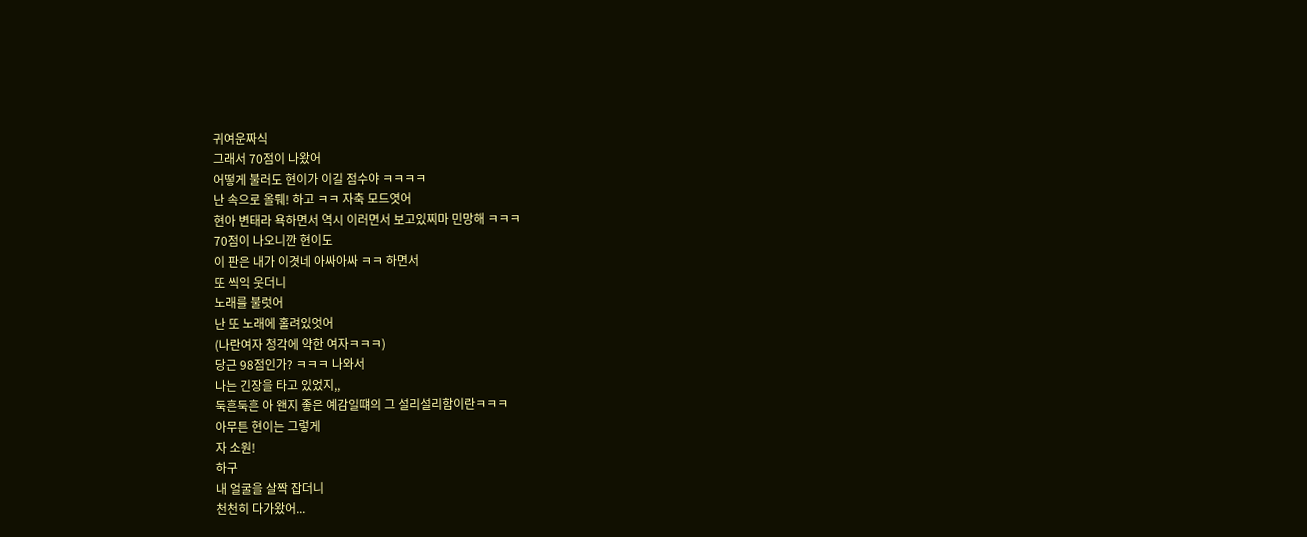귀여운짜식
그래서 70점이 나왔어
어떻게 불러도 현이가 이길 점수야 ㅋㅋㅋㅋ
난 속으로 올뤠! 하고 ㅋㅋ 자축 모드엿어
현아 변태라 욕하면서 역시 이러면서 보고있찌마 민망해 ㅋㅋㅋ
70점이 나오니깐 현이도
이 판은 내가 이겻네 아싸아싸 ㅋㅋ 하면서
또 씩익 웃더니
노래를 불럿어
난 또 노래에 홀려있엇어
(나란여자 청각에 약한 여자ㅋㅋㅋ)
당근 98점인가? ㅋㅋㅋ 나와서
나는 긴장을 타고 있었지,,
둑흔둑흔 아 왠지 좋은 예감일떄의 그 설리설리함이란ㅋㅋㅋ
아무튼 현이는 그렇게
자 소원!
하구
내 얼굴을 살짝 잡더니
천천히 다가왔어...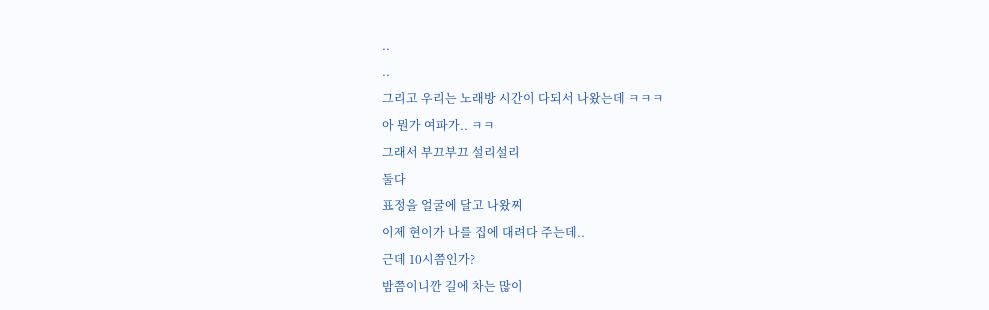..
..
그리고 우리는 노래방 시간이 다되서 나왔는데 ㅋㅋㅋ
아 뭔가 여파가.. ㅋㅋ
그래서 부끄부끄 설리설리
둘다
표정을 얼굴에 달고 나왔찌
이제 현이가 나를 집에 대려다 주는데..
근데 10시쯤인가?
밤쯤이니깐 길에 차는 많이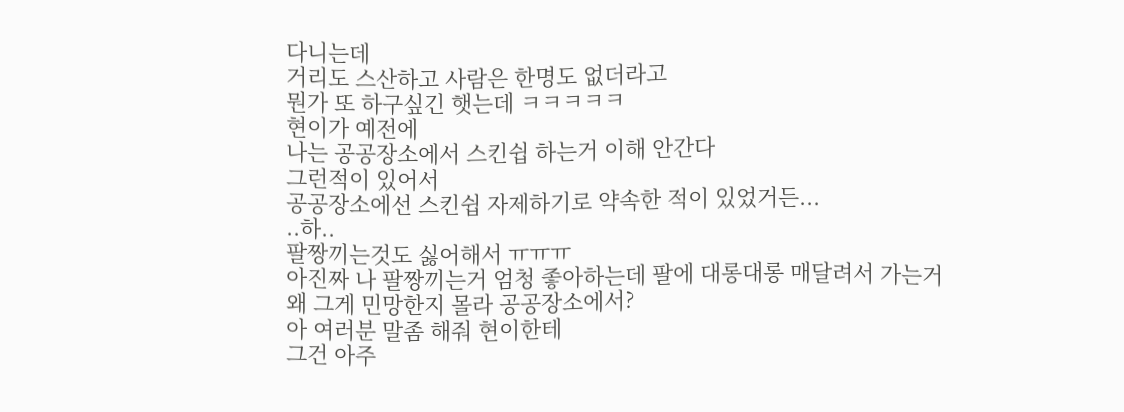다니는데
거리도 스산하고 사람은 한명도 없더라고
뭔가 또 하구싶긴 햇는데 ㅋㅋㅋㅋㅋ
현이가 예전에
나는 공공장소에서 스킨쉽 하는거 이해 안간다
그런적이 있어서
공공장소에선 스킨쉽 자제하기로 약속한 적이 있었거든...
..하..
팔짱끼는것도 싫어해서 ㅠㅠㅠ
아진짜 나 팔짱끼는거 엄청 좋아하는데 팔에 대롱대롱 매달려서 가는거
왜 그게 민망한지 몰라 공공장소에서?
아 여러분 말좀 해줘 현이한테
그건 아주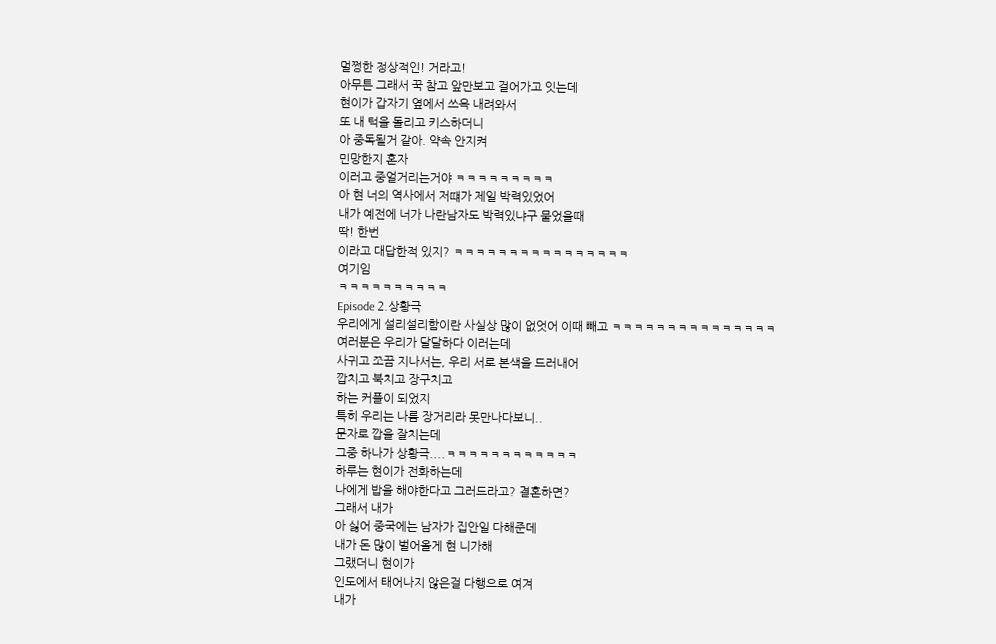멀쩡한 정상적인! 거라고!
아무튼 그래서 꾹 참고 앞만보고 걸어가고 잇는데
현이가 갑자기 옆에서 쓰윽 내려와서
또 내 턱을 돌리고 키스하더니
아 중독될거 같아. 약속 안지켜
민망한지 혼자
이러고 중얼거리는거야 ㅋㅋㅋㅋㅋㅋㅋㅋㅋ
아 현 너의 역사에서 저떄가 제일 박력있었어
내가 예전에 너가 나란남자도 박력있냐구 물었을때
딱! 한번
이라고 대답한적 있지? ㅋㅋㅋㅋㅋㅋㅋㅋㅋㅋㅋㅋㅋㅋㅋㅋ
여기임
ㅋㅋㅋㅋㅋㅋㅋㅋㅋㅋ
Episode 2.상황극
우리에게 설리설리함이란 사실상 많이 없엇어 이때 빼고 ㅋㅋㅋㅋㅋㅋㅋㅋㅋㅋㅋㅋㅋㅋㅋ
여러분은 우리가 달달하다 이러는데
사귀고 쪼끔 지나서는, 우리 서로 본색을 드러내어
깝치고 북치고 장구치고
하는 커플이 되었지
특히 우리는 나름 장거리라 못만나다보니..
문자로 깝을 잘치는데
그중 하나가 상황극....ㅋㅋㅋㅋㅋㅋㅋㅋㅋㅋㅋㅋ
하루는 현이가 전화하는데
나에게 밥을 해야한다고 그러드라고? 결혼하면?
그래서 내가
아 싫어 중국에는 남자가 집안일 다해준데
내가 돈 많이 벌어올게 현 니가해
그랬더니 현이가
인도에서 태어나지 않은걸 다행으로 여겨
내가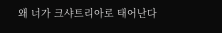왜 너가 크샤트리아로 태어난다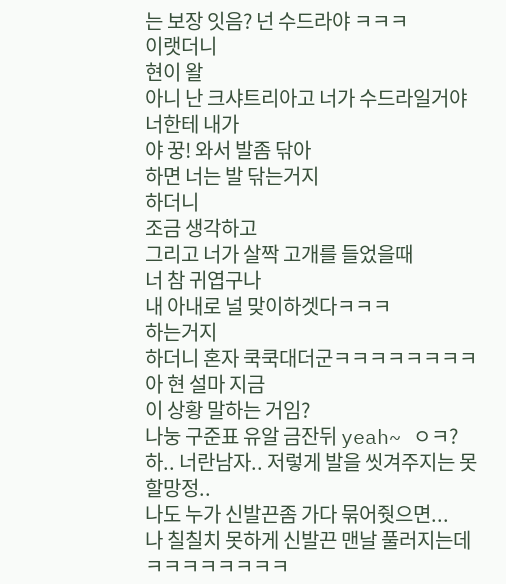는 보장 잇음? 넌 수드라야 ㅋㅋㅋ
이랫더니
현이 왈
아니 난 크샤트리아고 너가 수드라일거야
너한테 내가
야 꿍! 와서 발좀 닦아
하면 너는 발 닦는거지
하더니
조금 생각하고
그리고 너가 살짝 고개를 들었을때
너 참 귀엽구나
내 아내로 널 맞이하겟다ㅋㅋㅋ
하는거지
하더니 혼자 쿡쿡대더군ㅋㅋㅋㅋㅋㅋㅋㅋ
아 현 설마 지금
이 상황 말하는 거임?
나눙 구준표 유알 금잔뒤 yeah~ ㅇㅋ?
하.. 너란남자.. 저렇게 발을 씻겨주지는 못할망정..
나도 누가 신발끈좀 가다 묶어줫으면...
나 칠칠치 못하게 신발끈 맨날 풀러지는데 ㅋㅋㅋㅋㅋㅋㅋㅋ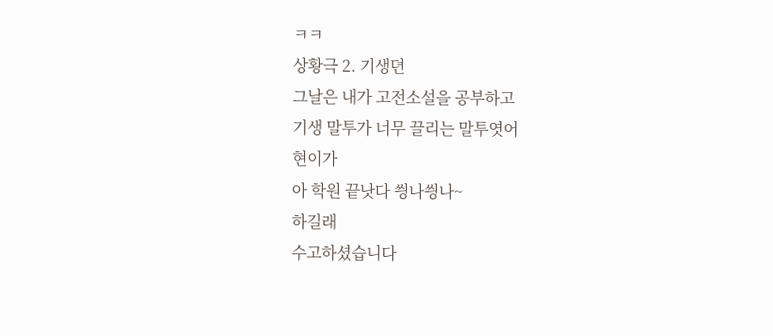ㅋㅋ
상황극 2. 기생뎐
그날은 내가 고전소설을 공부하고
기생 말투가 너무 끌리는 말투엿어
현이가
아 학원 끝낫다 씡나씡나~
하길래
수고하셨습니다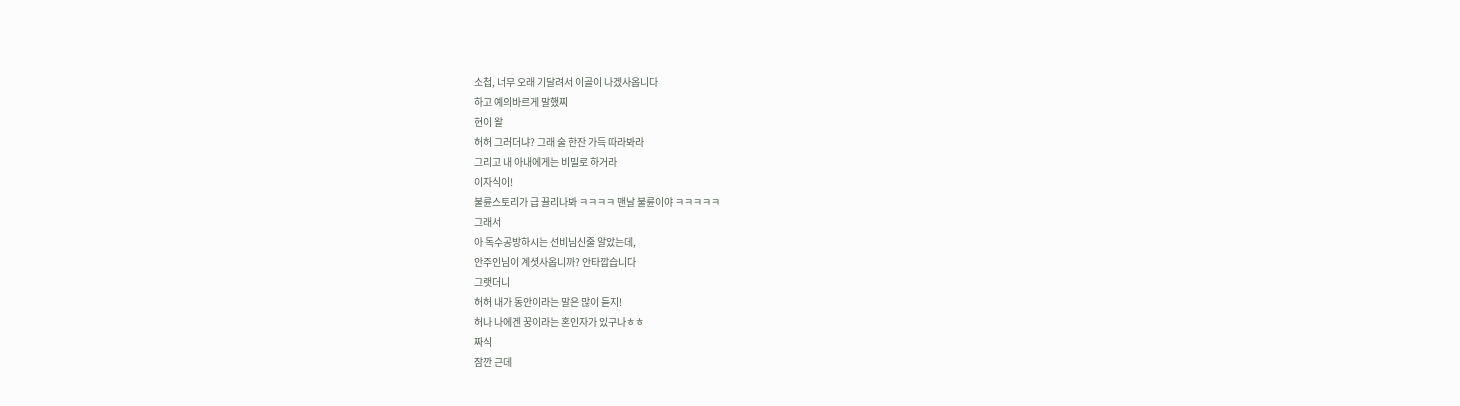소첩, 너무 오래 기달려서 이골이 나겠사옵니다
하고 예의바르게 말했찌
현이 왈
허허 그러더냐? 그래 술 한잔 가득 따라봐라
그리고 내 아내에게는 비밀로 하거라
이자식이!
불륜스토리가 급 끌리나봐 ㅋㅋㅋㅋ 맨날 불륜이야 ㅋㅋㅋㅋㅋ
그래서
아 독수공방하시는 선비님신줄 알았는데,
안주인님이 계셧사옵니까? 안타깝습니다
그랫더니
허허 내가 동안이라는 말은 많이 듣지!
허나 나에겐 꿍이라는 혼인자가 있구나ㅎㅎ
짜식
잠깐 근데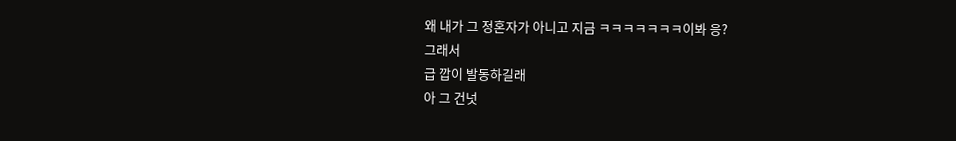왜 내가 그 정혼자가 아니고 지금 ㅋㅋㅋㅋㅋㅋㅋ이봐 응?
그래서
급 깝이 발동하길래
아 그 건넛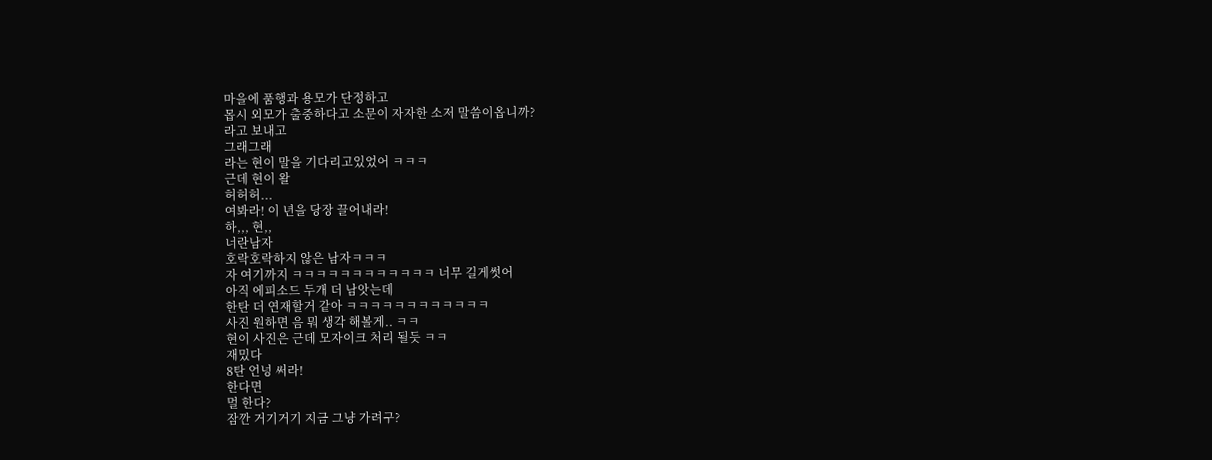마을에 품행과 용모가 단정하고
몹시 외모가 출중하다고 소문이 자자한 소저 말씀이옵니까?
라고 보내고
그래그래
라는 현이 말을 기다리고있었어 ㅋㅋㅋ
근데 현이 왈
허허허...
여봐라! 이 년을 당장 끌어내라!
하,,, 현,,
너란남자
호락호락하지 않은 남자ㅋㅋㅋ
자 여기까지 ㅋㅋㅋㅋㅋㅋㅋㅋㅋㅋㅋㅋ 너무 길게썻어
아직 에피소드 두개 더 남앗는데
한탄 더 연재할거 같아 ㅋㅋㅋㅋㅋㅋㅋㅋㅋㅋㅋㅋ
사진 원하면 음 뭐 생각 해볼게.. ㅋㅋ
현이 사진은 근데 모자이크 처리 될듯 ㅋㅋ
재밌다
8탄 언넝 써라!
한다면
멀 한다?
잠깐 거기거기 지금 그냥 가려구?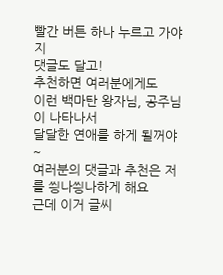빨간 버튼 하나 누르고 가야지
댓글도 달고!
추천하면 여러분에게도
이런 백마탄 왕자님, 공주님이 나타나서
달달한 연애를 하게 될꺼야~
여러분의 댓글과 추천은 저를 씡나씡나하게 해요
근데 이거 글씨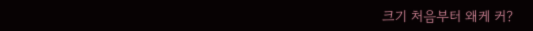크기 처음부터 왜케 커?